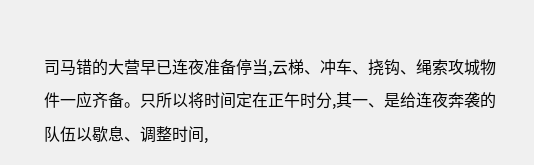司马错的大营早已连夜准备停当,云梯、冲车、挠钩、绳索攻城物件一应齐备。只所以将时间定在正午时分,其一、是给连夜奔袭的队伍以歇息、调整时间,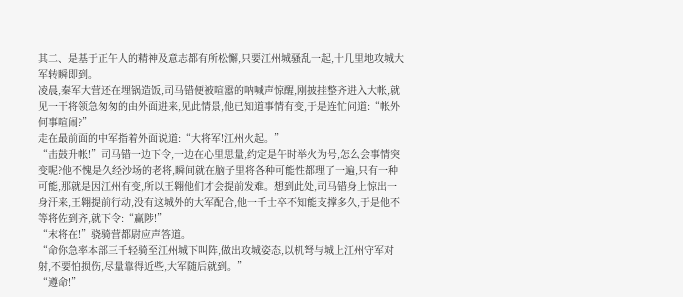其二、是基于正午人的精神及意志都有所松懈,只要江州城骚乱一起,十几里地攻城大军转瞬即到。
凌晨,秦军大营还在埋锅造饭,司马错便被喧嚣的呐喊声惊醒,刚披挂整齐进入大帐,就见一干将领急匆匆的由外面进来,见此情景,他已知道事情有变,于是连忙问道:“帐外何事喧闹?”
走在最前面的中军指着外面说道:“大将军!江州火起。”
“击鼓升帐!”司马错一边下令,一边在心里思量,约定是午时举火为号,怎么会事情突变呢?他不愧是久经沙场的老将,瞬间就在脑子里将各种可能性都理了一遍,只有一种可能,那就是因江州有变,所以王翱他们才会提前发难。想到此处,司马错身上惊出一身汗来,王翱提前行动,没有这城外的大军配合,他一千士卒不知能支撑多久,于是他不等将佐到齐,就下令:“赢陟!”
“末将在!”骁骑营都尉应声答道。
“命你急率本部三千轻骑至江州城下叫阵,做出攻城姿态,以机弩与城上江州守军对射,不要怕损伤,尽量靠得近些,大军随后就到。”
“遵命!”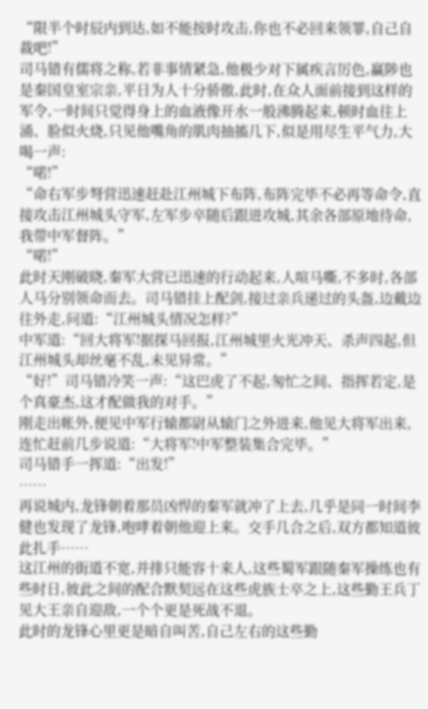“限半个时辰内到达,如不能按时攻击,你也不必回来领罪,自己自裁吧!”
司马错有儒将之称,若非事情紧急,他极少对下属疾言厉色,赢陟也是秦国皇室宗亲,平日为人十分骄傲,此时,在众人面前接到这样的军令,一时间只觉得身上的血液像开水一般沸腾起来,顿时血往上涌、脸似火烧,只见他嘴角的肌肉抽搐几下,似是用尽生平气力,大喝一声:
“喏!”
“命右军步弩营迅速赶赴江州城下布阵,布阵完毕不必再等命令,直接攻击江州城头守军,左军步卒随后跟进攻城,其余各部原地待命,我带中军督阵。”
“喏!”
此时天刚破晓,秦军大营已迅速的行动起来,人喧马嘶,不多时,各部人马分别领命而去。司马错挂上配剑,接过亲兵递过的头盔,边戴边往外走,问道:“江州城头情况怎样?”
中军道:“回大将军!据探马回报,江州城里火光冲天、杀声四起,但江州城头却丝毫不乱,未见异常。”
“好!”司马错冷笑一声:“这巴虎了不起,匆忙之间、指挥若定,是个真豪杰,这才配做我的对手。”
刚走出帐外,便见中军行辕都尉从辕门之外进来,他见大将军出来,连忙赶前几步说道:“大将军!中军整装集合完毕。”
司马错手一挥道:“出发!”
……
再说城内,龙锋朝着那员凶悍的秦军就冲了上去,几乎是同一时间李健也发现了龙锋,咆哮着朝他迎上来。交手几合之后,双方都知道彼此扎手……
这江州的街道不宽,并排只能容十来人,这些蜀军跟随秦军操练也有些时日,彼此之间的配合默契远在这些虎族士卒之上,这些勤王兵丁见大王亲自迎敌,一个个更是死战不退。
此时的龙锋心里更是暗自叫苦,自己左右的这些勤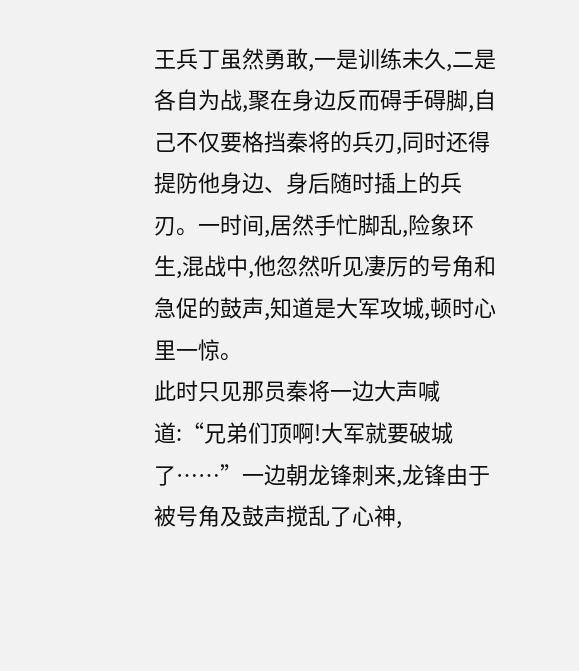王兵丁虽然勇敢,一是训练未久,二是各自为战,聚在身边反而碍手碍脚,自己不仅要格挡秦将的兵刃,同时还得提防他身边、身后随时插上的兵刃。一时间,居然手忙脚乱,险象环生,混战中,他忽然听见凄厉的号角和急促的鼓声,知道是大军攻城,顿时心里一惊。
此时只见那员秦将一边大声喊道:“兄弟们顶啊!大军就要破城了……”一边朝龙锋刺来,龙锋由于被号角及鼓声搅乱了心神,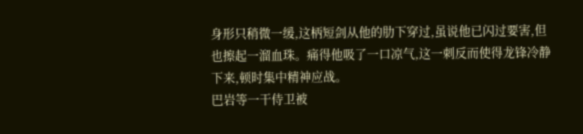身形只稍微一缓,这柄短剑从他的肋下穿过,虽说他已闪过要害,但也擦起一溜血珠。痛得他吸了一口凉气,这一刺反而使得龙锋冷静下来,顿时集中精神应战。
巴岩等一干侍卫被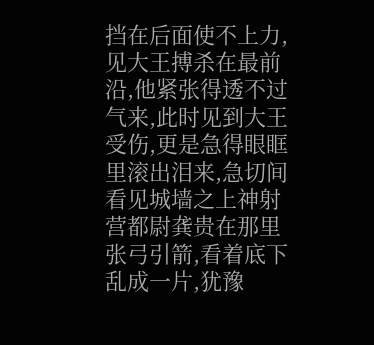挡在后面使不上力,见大王搏杀在最前沿,他紧张得透不过气来,此时见到大王受伤,更是急得眼眶里滚出泪来,急切间看见城墙之上神射营都尉龚贵在那里张弓引箭,看着底下乱成一片,犹豫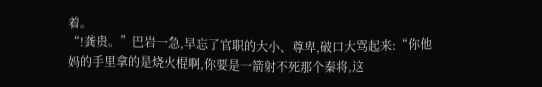着。
“!龚贵。”巴岩一急,早忘了官职的大小、尊卑,破口大骂起来:“你他妈的手里拿的是烧火棍啊,你要是一箭射不死那个秦将,这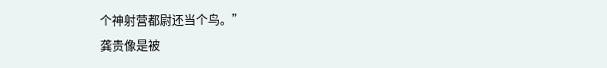个神射营都尉还当个鸟。”
龚贵像是被